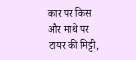कार पर किस और माथे पर टायर की मिट्टी,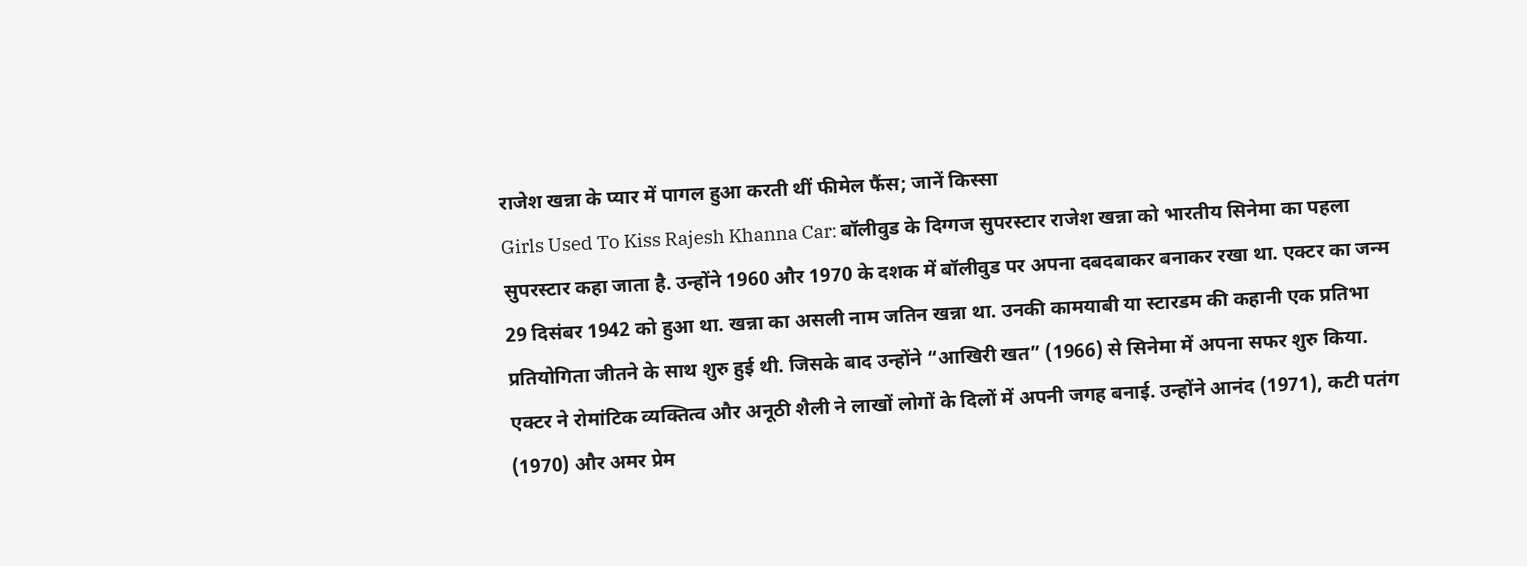राजेश खन्ना के प्यार में पागल हुआ करती थीं फीमेल फैंस; जानें किस्सा
Girls Used To Kiss Rajesh Khanna Car: बॉलीवुड के दिग्गज सुपरस्टार राजेश खन्ना को भारतीय सिनेमा का पहला सुपरस्टार कहा जाता है. उन्होंने 1960 और 1970 के दशक में बॉलीवुड पर अपना दबदबाकर बनाकर रखा था. एक्टर का जन्म 29 दिसंबर 1942 को हुआ था. खन्ना का असली नाम जतिन खन्ना था. उनकी कामयाबी या स्टारडम की कहानी एक प्रतिभा प्रतियोगिता जीतने के साथ शुरु हुई थी. जिसके बाद उन्होंने “आखिरी खत” (1966) से सिनेमा में अपना सफर शुरु किया. एक्टर ने रोमांटिक व्यक्तित्व और अनूठी शैली ने लाखों लोगों के दिलों में अपनी जगह बनाई. उन्होंने आनंद (1971), कटी पतंग (1970) और अमर प्रेम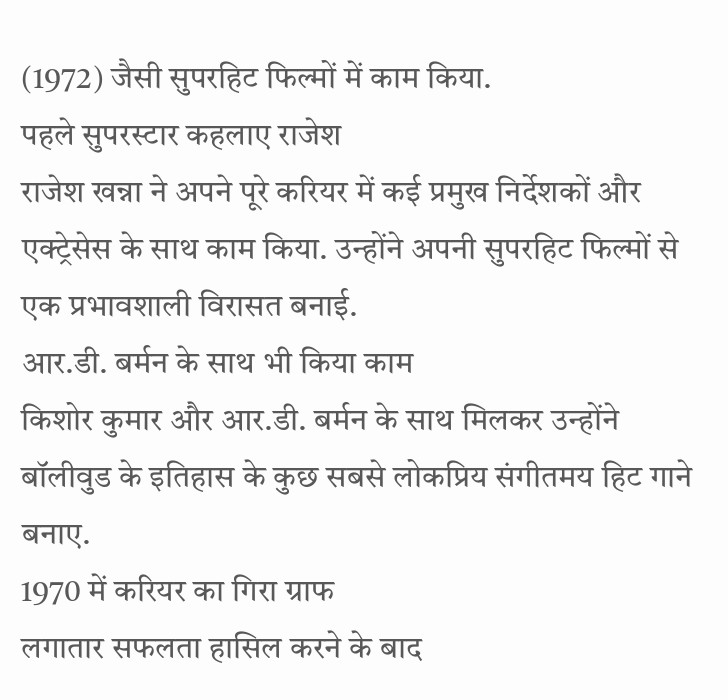(1972) जैसी सुपरहिट फिल्मों में काम किया.
पहले सुपरस्टार कहलाए राजेश
राजेश खन्ना ने अपने पूरे करियर में कई प्रमुख निर्देशकों और एक्ट्रेसेस के साथ काम किया. उन्होंने अपनी सुपरहिट फिल्मों से एक प्रभावशाली विरासत बनाई.
आर.डी. बर्मन के साथ भी किया काम
किशोर कुमार और आर.डी. बर्मन के साथ मिलकर उन्होंने बॉलीवुड के इतिहास के कुछ सबसे लोकप्रिय संगीतमय हिट गाने बनाए.
1970 में करियर का गिरा ग्राफ
लगातार सफलता हासिल करने के बाद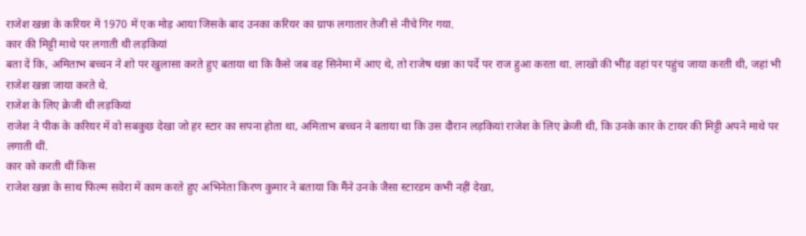राजेश खन्ना के करियर में 1970 में एक मोड़ आया जिसके बाद उनका करियर का ग्राफ लगातार तेजी से नीचे गिर गया.
कार की मिट्टी माथे पर लगाती थी लड़कियां
बता दें कि, अमिताभ बच्चन ने शो पर खुलासा करते हुए बताया था कि कैसे जब वह सिनेमा में आए थे, तो राजेष थन्ना का पर्दे पर राज हुआ करता था. लाखों की भीड़ वहां पर पहुंच जाया करती थी, जहां भी राजेश खन्ना जाया करते थे.
राजेश के लिए क्रेजी थी लड़कियां
राजेश ने पीक के करियर में वो सबकुछ देखा जो हर स्टार का सपना होता था, अमिताभ बच्चन ने बताया था कि उस दौरान लड़कियां राजेश के लिए क्रेजी थी, कि उनके कार के टायर की मिट्टी अपने माथे पर लगाती थीं.
कार को करती थीं किस
राजेश खन्ना के साथ फिल्म सवेरा में काम करते हुए अभिनेता किरण कुमार ने बताया कि मैंने उनके जैसा स्टारडम कभी नहीं देखा,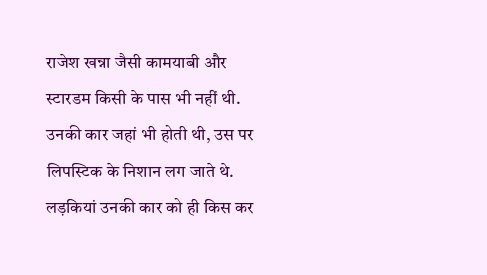राजेश खन्ना जैसी कामयाबी और स्टारडम किसी के पास भी नहीं थी. उनकी कार जहां भी होती थी, उस पर लिपस्टिक के निशान लग जाते थे. लड़कियां उनकी कार को ही किस कर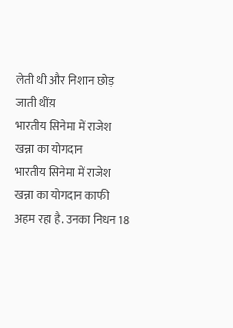लेती थी और निशान छोड़ जाती थींय़
भारतीय सिनेमा में राजेश खन्ना का योगदान
भारतीय सिनेमा में राजेश खन्ना का योगदान काफी अहम रहा है. उनका निधन 18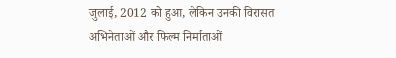जुलाई, 2012 को हुआ, लेकिन उनकी विरासत अभिनेताओं और फिल्म निर्माताओं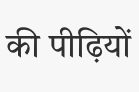की पीढ़ियों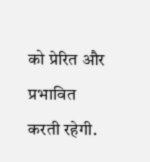को प्रेरित और प्रभावित करती रहेगी.